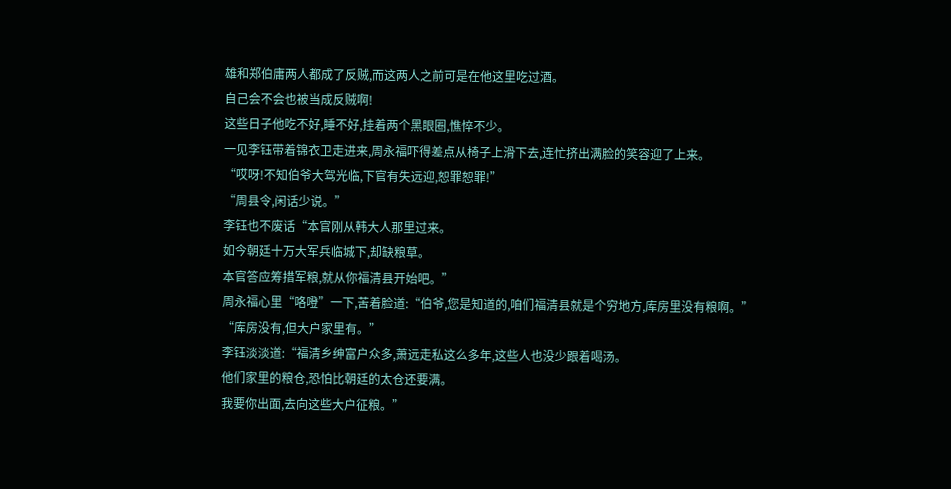雄和郑伯庸两人都成了反贼,而这两人之前可是在他这里吃过酒。
自己会不会也被当成反贼啊!
这些日子他吃不好,睡不好,挂着两个黑眼圈,憔悴不少。
一见李钰带着锦衣卫走进来,周永福吓得差点从椅子上滑下去,连忙挤出满脸的笑容迎了上来。
“哎呀!不知伯爷大驾光临,下官有失远迎,恕罪恕罪!”
“周县令,闲话少说。”
李钰也不废话“本官刚从韩大人那里过来。
如今朝廷十万大军兵临城下,却缺粮草。
本官答应筹措军粮,就从你福清县开始吧。”
周永福心里“咯噔”一下,苦着脸道:“伯爷,您是知道的,咱们福清县就是个穷地方,库房里没有粮啊。”
“库房没有,但大户家里有。”
李钰淡淡道:“福清乡绅富户众多,萧远走私这么多年,这些人也没少跟着喝汤。
他们家里的粮仓,恐怕比朝廷的太仓还要满。
我要你出面,去向这些大户征粮。”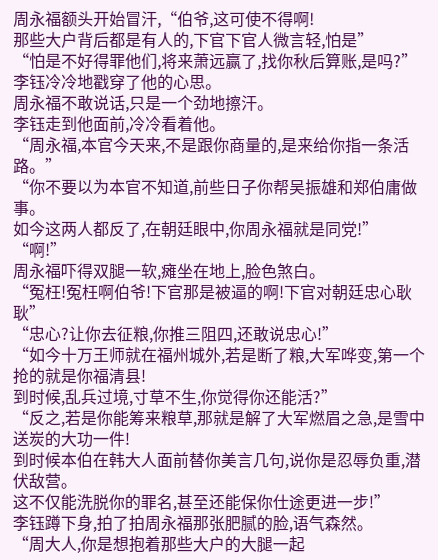周永福额头开始冒汗,“伯爷,这可使不得啊!
那些大户背后都是有人的,下官下官人微言轻,怕是”
“怕是不好得罪他们,将来萧远赢了,找你秋后算账,是吗?”
李钰冷冷地戳穿了他的心思。
周永福不敢说话,只是一个劲地擦汗。
李钰走到他面前,冷冷看着他。
“周永福,本官今天来,不是跟你商量的,是来给你指一条活路。”
“你不要以为本官不知道,前些日子你帮吴振雄和郑伯庸做事。
如今这两人都反了,在朝廷眼中,你周永福就是同党!”
“啊!”
周永福吓得双腿一软,瘫坐在地上,脸色煞白。
“冤枉!冤枉啊伯爷!下官那是被逼的啊!下官对朝廷忠心耿耿”
“忠心?让你去征粮,你推三阻四,还敢说忠心!”
“如今十万王师就在福州城外,若是断了粮,大军哗变,第一个抢的就是你福清县!
到时候,乱兵过境,寸草不生,你觉得你还能活?”
“反之,若是你能筹来粮草,那就是解了大军燃眉之急,是雪中送炭的大功一件!
到时候本伯在韩大人面前替你美言几句,说你是忍辱负重,潜伏敌营。
这不仅能洗脱你的罪名,甚至还能保你仕途更进一步!”
李钰蹲下身,拍了拍周永福那张肥腻的脸,语气森然。
“周大人,你是想抱着那些大户的大腿一起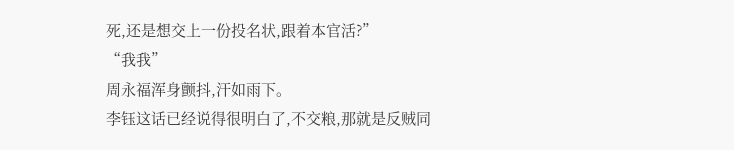死,还是想交上一份投名状,跟着本官活?”
“我我”
周永福浑身颤抖,汗如雨下。
李钰这话已经说得很明白了,不交粮,那就是反贼同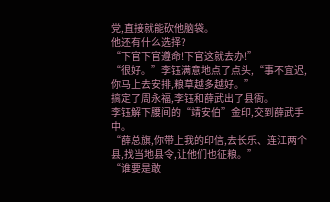党,直接就能砍他脑袋。
他还有什么选择?
“下官下官遵命!下官这就去办!”
“很好。”李钰满意地点了点头,“事不宜迟,你马上去安排,粮草越多越好。”
搞定了周永福,李钰和薛武出了县衙。
李钰解下腰间的“靖安伯”金印,交到薛武手中。
“薛总旗,你带上我的印信,去长乐、连江两个县,找当地县令,让他们也征粮。”
“谁要是敢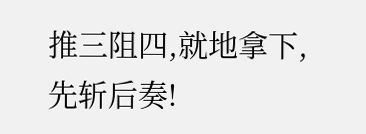推三阻四,就地拿下,先斩后奏!